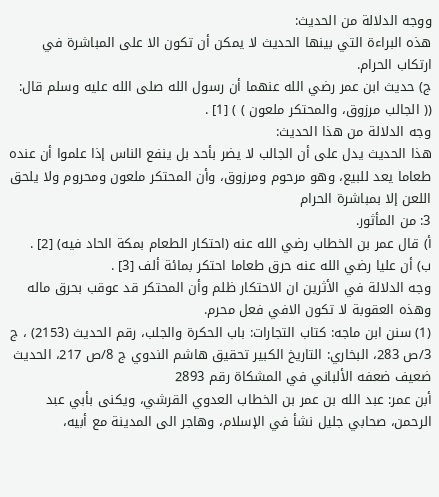ووجه الدلالة من الحديث:
هذه البراءة التي بينها الحديث لا يمكن أن تكون الا على المباشرة في ارتكاب الحرام.
ج) حديث ابن عمر رضي الله عنهما أن رسول الله صلى الله عليه وسلم قال: (( الجالب مرزوق، والمحتكر ملعون ) ) [1] .
وجه الدلالة من هذا الحديث:
هذا الحديث يدل على أن الجالب لا يضر بأحد بل ينفع الناس إذا علموا أن عنده طعاما يعد للبيع، وهو مرحوم ومرزوق، وأن المحتكر ملعون ومحروم ولا يلحق اللعن إلا بمباشرة الحرام
3: من المأثور.
أ) قال عمر بن الخطاب رضي الله عنه (احتكار الطعام بمكة الحاد فيه) [2] .
ب) أن عليا رضي الله عنه حرق طعاما احتكر بمائة ألف [3] .
وجه الدلالة في الأثرين ان الاحتكار ظلم وأن المحتكر قد عوقب بحرق ماله وهذه العقوبة لا تكون الافي فعل محرم.
(1) سنن ابن ماجه: كتاب التجارات: باب الحكرة والجلب، رقم الحديث (2153) ، ج 3/ص 283، البخاري: التاريخ الكبير تحقيق هاشم الندوي ج 8/ص 217، الحديث ضعيف ضعفه الألباني في المشكاة رقم 2893
أبن عمر: عبد الله بن عمر بن الخطاب العدوي القرشي، ويكنى بأبي عبد الرحمن، صحابي جليل نشأ في الإسلام، وهاجر الى المدينة مع أبيه،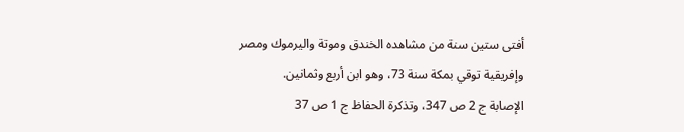أفتى ستين سنة من مشاهده الخندق وموتة واليرموك ومصر وإفريقية توقي بمكة سنة 73، وهو ابن أربع وثمانين.
الإصابة ج 2 ص 347، وتذكرة الحفاظ ج 1 ص 37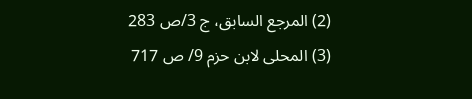(2) المرجع السابق، ج 3/ص 283
(3) المحلى لابن حزم 9/ ص 717